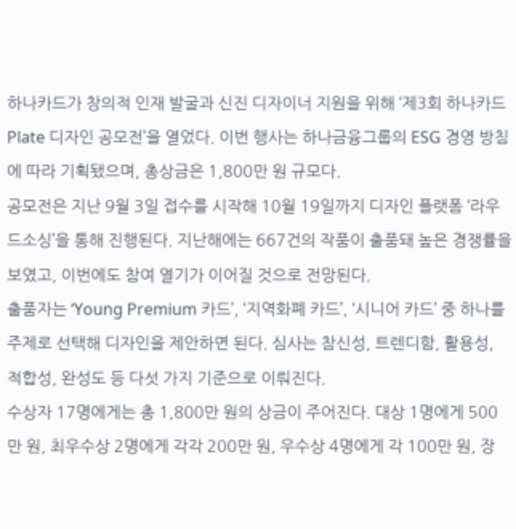하나카드가 창의적 인재 발굴과 신진 디자이너 지원을 위해 ‘제3회 하나카드 Plate 디자인 공모전’을 열었다. 이번 행사는 하나금융그룹의 ESG 경영 방침에 따라 기획됐으며, 총상금은 1,800만 원 규모다.
공모전은 지난 9월 3일 접수를 시작해 10월 19일까지 디자인 플랫폼 ‘라우드소싱’을 통해 진행된다. 지난해에는 667건의 작품이 출품돼 높은 경쟁률을 보였고, 이번에도 참여 열기가 이어질 것으로 전망된다.
출품자는 ‘Young Premium 카드’, ‘지역화폐 카드’, ‘시니어 카드’ 중 하나를 주제로 선택해 디자인을 제안하면 된다. 심사는 참신성, 트렌디함, 활용성, 적합성, 완성도 등 다섯 가지 기준으로 이뤄진다.
수상자 17명에게는 총 1,800만 원의 상금이 주어진다. 대상 1명에게 500만 원, 최우수상 2명에게 각각 200만 원, 우수상 4명에게 각 100만 원, 장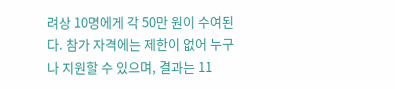려상 10명에게 각 50만 원이 수여된다. 참가 자격에는 제한이 없어 누구나 지원할 수 있으며, 결과는 11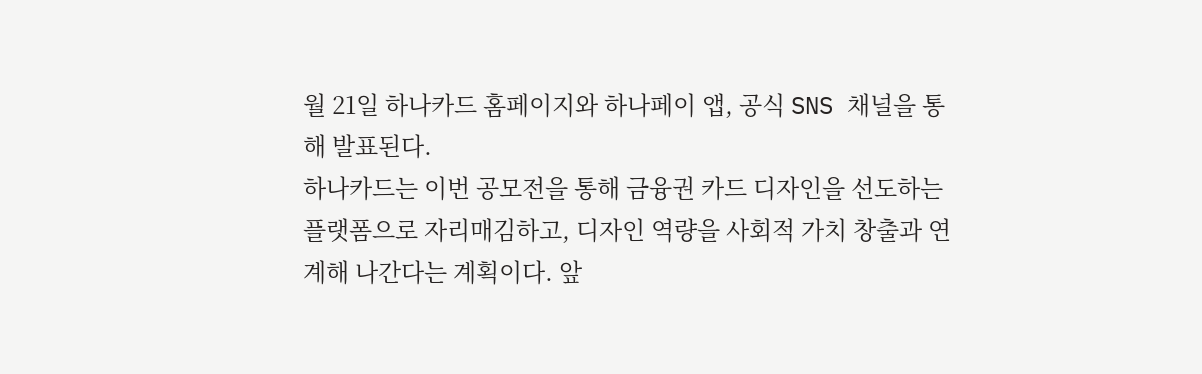월 21일 하나카드 홈페이지와 하나페이 앱, 공식 SNS 채널을 통해 발표된다.
하나카드는 이번 공모전을 통해 금융권 카드 디자인을 선도하는 플랫폼으로 자리매김하고, 디자인 역량을 사회적 가치 창출과 연계해 나간다는 계획이다. 앞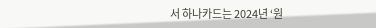서 하나카드는 2024년 ‘원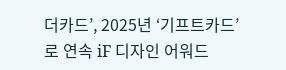더카드’, 2025년 ‘기프트카드’로 연속 iF 디자인 어워드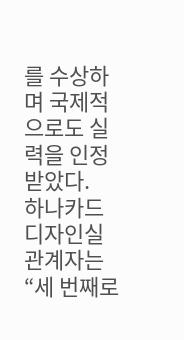를 수상하며 국제적으로도 실력을 인정받았다.
하나카드 디자인실 관계자는 “세 번째로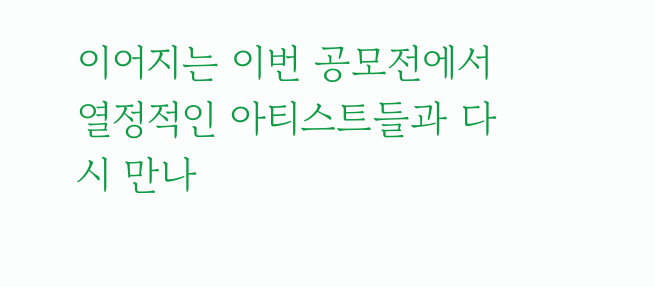이어지는 이번 공모전에서 열정적인 아티스트들과 다시 만나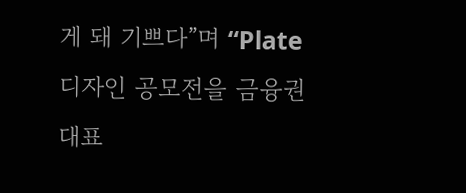게 돼 기쁘다”며 “Plate 디자인 공모전을 금융권 대표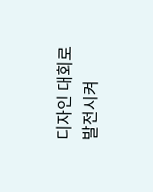디자인 대회로 발전시켜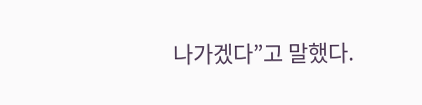나가겠다”고 말했다.